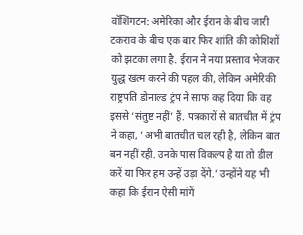वॉशिंगटन: अमेरिका और ईरान के बीच जारी टकराव के बीच एक बार फिर शांति की कोशिशों को झटका लगा है. ईरान ने नया प्रस्ताव भेजकर युद्ध खत्म करने की पहल की, लेकिन अमेरिकी राष्ट्रपति डोनाल्ड ट्रंप ने साफ कह दिया कि वह इससे ‘संतुष्ट नहीं’ हैं. पत्रकारों से बातचीत में ट्रंप ने कहा, ‘अभी बातचीत चल रही है, लेकिन बात बन नहीं रही. उनके पास विकल्प है या तो डील करें या फिर हम उन्हें उड़ा देंगे.’ उन्होंने यह भी कहा कि ईरान ऐसी मांगें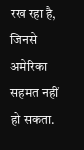रख रहा है, जिनसे अमेरिका सहमत नहीं हो सकता.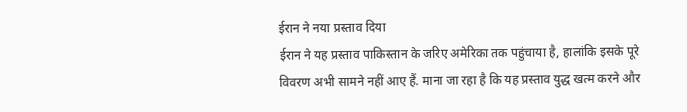ईरान ने नया प्रस्ताव दिया
ईरान ने यह प्रस्ताव पाकिस्तान के जरिए अमेरिका तक पहुंचाया है, हालांकि इसके पूरे विवरण अभी सामने नहीं आए हैं. माना जा रहा है कि यह प्रस्ताव युद्ध खत्म करने और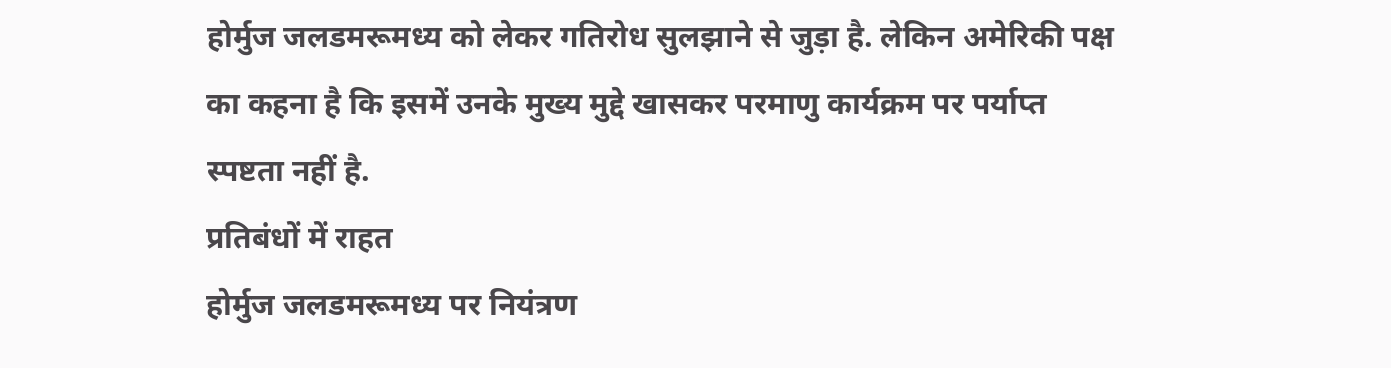होर्मुज जलडमरूमध्य को लेकर गतिरोध सुलझाने से जुड़ा है. लेकिन अमेरिकी पक्ष का कहना है कि इसमें उनके मुख्य मुद्दे खासकर परमाणु कार्यक्रम पर पर्याप्त स्पष्टता नहीं है.
प्रतिबंधों में राहत
होर्मुज जलडमरूमध्य पर नियंत्रण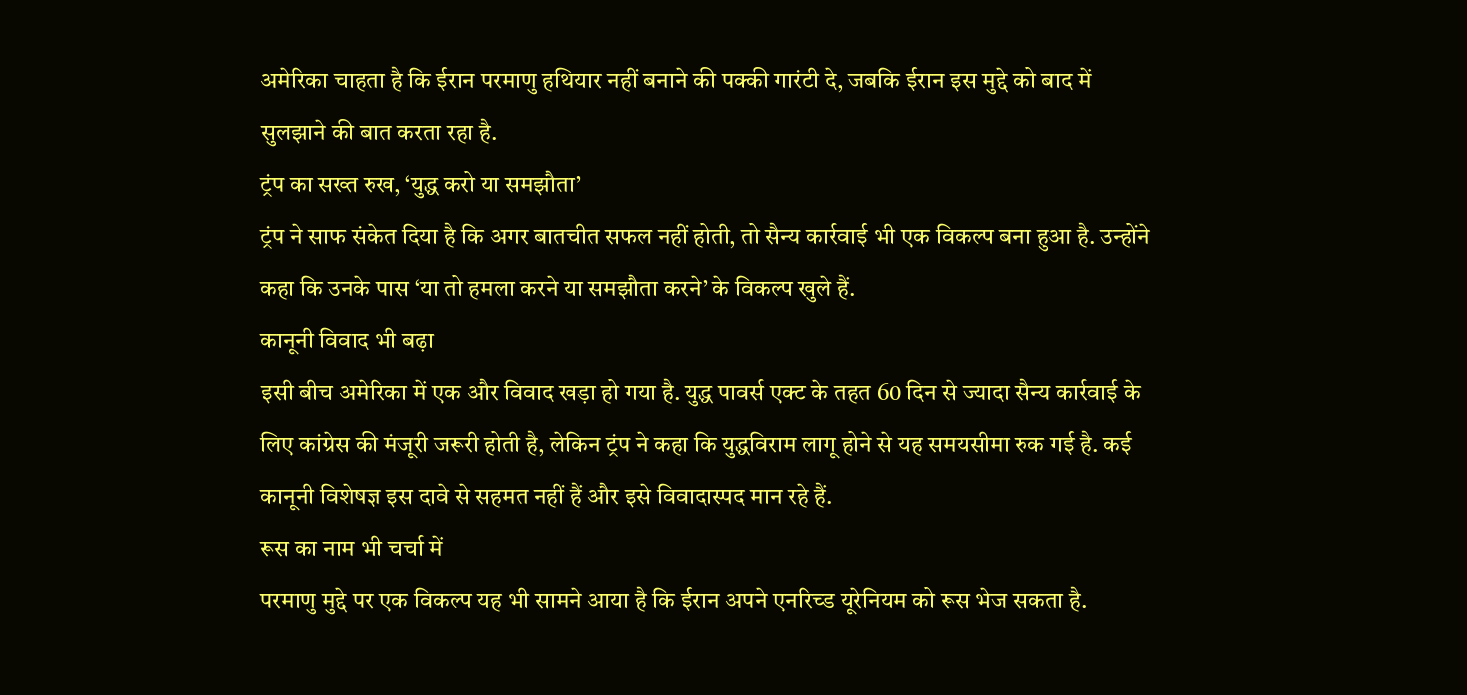अमेरिका चाहता है कि ईरान परमाणु हथियार नहीं बनाने की पक्की गारंटी दे, जबकि ईरान इस मुद्दे को बाद में सुलझाने की बात करता रहा है.
ट्रंप का सख्त रुख, ‘युद्ध करो या समझौता’
ट्रंप ने साफ संकेत दिया है कि अगर बातचीत सफल नहीं होती, तो सैन्य कार्रवाई भी एक विकल्प बना हुआ है. उन्होंने कहा कि उनके पास ‘या तो हमला करने या समझौता करने’ के विकल्प खुले हैं.
कानूनी विवाद भी बढ़ा
इसी बीच अमेरिका में एक और विवाद खड़ा हो गया है. युद्ध पावर्स एक्ट के तहत 60 दिन से ज्यादा सैन्य कार्रवाई के लिए कांग्रेस की मंजूरी जरूरी होती है, लेकिन ट्रंप ने कहा कि युद्धविराम लागू होने से यह समयसीमा रुक गई है. कई कानूनी विशेषज्ञ इस दावे से सहमत नहीं हैं और इसे विवादास्पद मान रहे हैं.
रूस का नाम भी चर्चा में
परमाणु मुद्दे पर एक विकल्प यह भी सामने आया है कि ईरान अपने एनरिच्ड यूरेनियम को रूस भेज सकता है.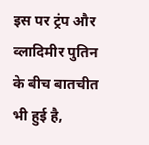इस पर ट्रंप और व्लादिमीर पुतिन के बीच बातचीत भी हुई है,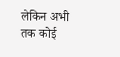लेकिन अभी तक कोई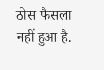ठोस फैसला नहीं हुआ है.